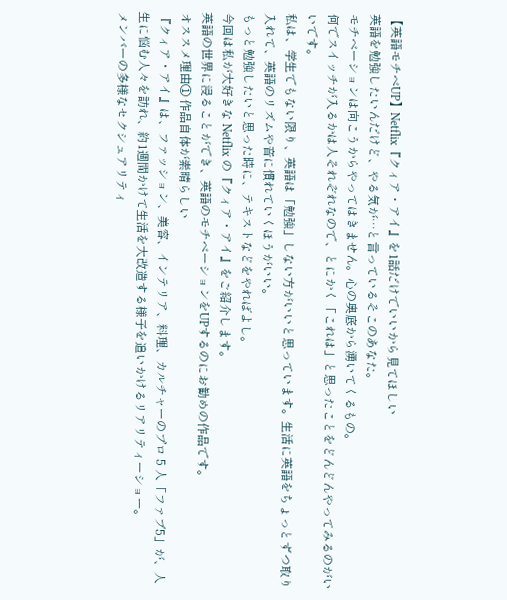【英語モチベUP】Netflix『クィア・アイ』を1話だけでいいから見てほしい
英語を勉強したいんだけど、やる気が…と言っているそこのあなた。
モチベーションは向こうからやってはきません。心の奥底から湧いてくるもの。
何でスイッチが入るかは人それぞれなので、とにかく「これは」と思ったことをどんどんやってみるのがいいです。
私は、学生でもない限り、英語は「勉強」しない方がいいと思っています。生活に英語をちょっとずつ取り入れて、英語のリズムや音に慣れていくほうがいい。
もっと勉強したいと思った時に、テキストなどをやればよし。
今回は私が大好きな Netflix の『クィア・アイ』をご紹介します。
英語の世界に浸ることができ、英語のモチベーションをUPするのにお勧めの作品です。
オススメ理由① 作品自体が素晴らしい
『クィア・アイ』は、ファッション、美容、インテリア、料理、カルチャーのプロ 5 人「ファブ5」が、人生に悩む人々を訪れ、約1週間かけて生活を大改造する様子を追いかけるリアリティーショー。
メンバーの多様なセクシュアリティ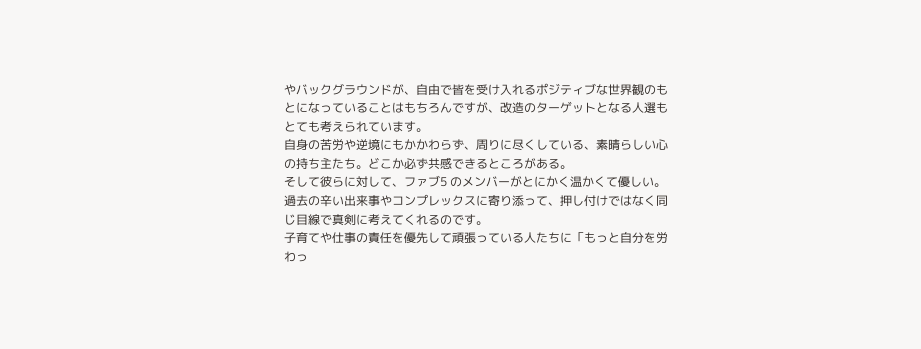やバックグラウンドが、自由で皆を受け入れるポジティブな世界観のもとになっていることはもちろんですが、改造のターゲットとなる人選もとても考えられています。
自身の苦労や逆境にもかかわらず、周りに尽くしている、素晴らしい心の持ち主たち。どこか必ず共感できるところがある。
そして彼らに対して、ファブ5 のメンバーがとにかく温かくて優しい。過去の辛い出来事やコンプレックスに寄り添って、押し付けではなく同じ目線で真剣に考えてくれるのです。
子育てや仕事の責任を優先して頑張っている人たちに「もっと自分を労わっ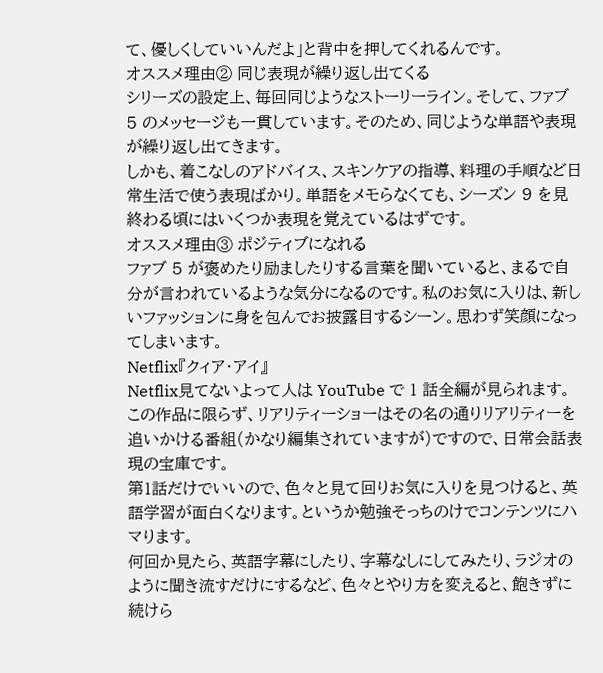て、優しくしていいんだよ」と背中を押してくれるんです。
オススメ理由② 同じ表現が繰り返し出てくる
シリーズの設定上、毎回同じようなストーリーライン。そして、ファブ 5 のメッセージも一貫しています。そのため、同じような単語や表現が繰り返し出てきます。
しかも、着こなしのアドバイス、スキンケアの指導、料理の手順など日常生活で使う表現ばかり。単語をメモらなくても、シーズン 9 を見終わる頃にはいくつか表現を覚えているはずです。
オススメ理由③ ポジティブになれる
ファブ 5 が褒めたり励ましたりする言葉を聞いていると、まるで自分が言われているような気分になるのです。私のお気に入りは、新しいファッションに身を包んでお披露目するシーン。思わず笑顔になってしまいます。
Netflix『クィア・アイ』
Netflix見てないよって人は YouTube で 1 話全編が見られます。
この作品に限らず、リアリティーショーはその名の通りリアリティーを追いかける番組(かなり編集されていますが)ですので、日常会話表現の宝庫です。
第1話だけでいいので、色々と見て回りお気に入りを見つけると、英語学習が面白くなります。というか勉強そっちのけでコンテンツにハマります。
何回か見たら、英語字幕にしたり、字幕なしにしてみたり、ラジオのように聞き流すだけにするなど、色々とやり方を変えると、飽きずに続けら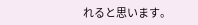れると思います。